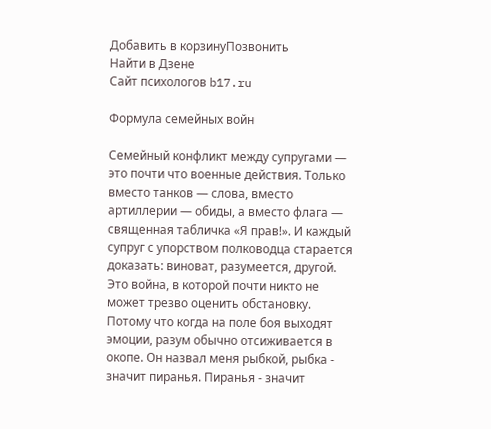Добавить в корзинуПозвонить
Найти в Дзене
Сайт психологов b17.ru

Формула семейных войн

Семейный конфликт между супругами — это почти что военные действия. Только вместо танков — слова, вместо артиллерии — обиды, а вместо флага — священная табличка «Я прав!». И каждый супруг с упорством полководца старается доказать: виноват, разумеется, другой.
Это война, в которой почти никто не может трезво оценить обстановку. Потому что когда на поле боя выходят эмоции, разум обычно отсиживается в окопе. Он назвал меня рыбкой, рыбка - значит пиранья. Пиранья - значит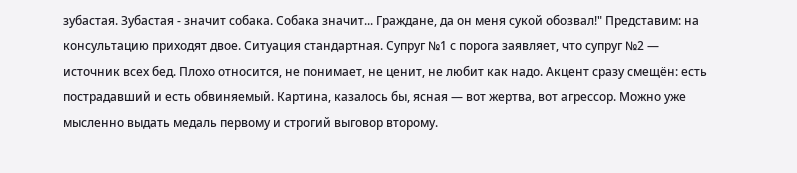зубастая. Зубастая - значит собака. Собака значит... Граждане, да он меня сукой обозвал!" Представим: на консультацию приходят двое. Ситуация стандартная. Супруг №1 с порога заявляет, что супруг №2 — источник всех бед. Плохо относится, не понимает, не ценит, не любит как надо. Акцент сразу смещён: есть пострадавший и есть обвиняемый. Картина, казалось бы, ясная — вот жертва, вот агрессор. Можно уже мысленно выдать медаль первому и строгий выговор второму.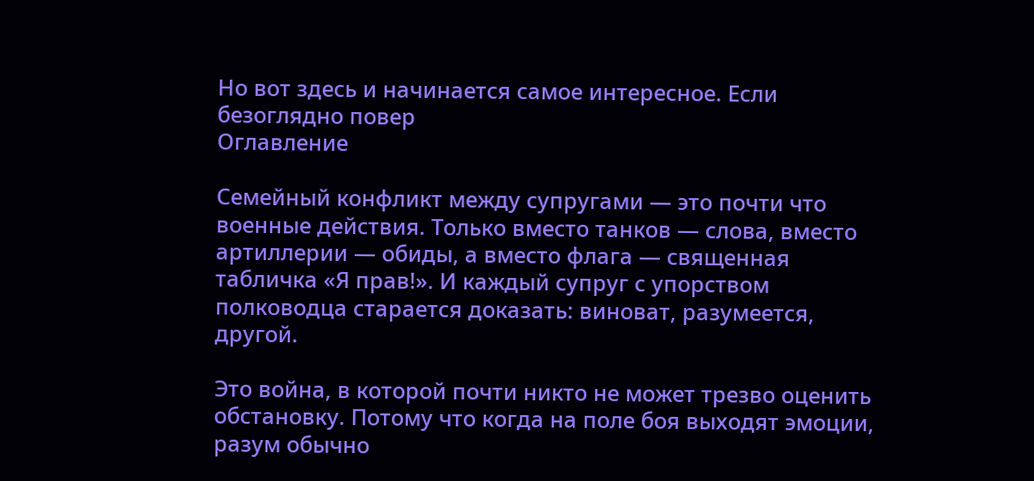Но вот здесь и начинается самое интересное. Если безоглядно повер
Оглавление

Семейный конфликт между супругами — это почти что военные действия. Только вместо танков — слова, вместо артиллерии — обиды, а вместо флага — священная табличка «Я прав!». И каждый супруг с упорством полководца старается доказать: виноват, разумеется, другой.

Это война, в которой почти никто не может трезво оценить обстановку. Потому что когда на поле боя выходят эмоции, разум обычно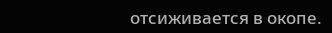отсиживается в окопе.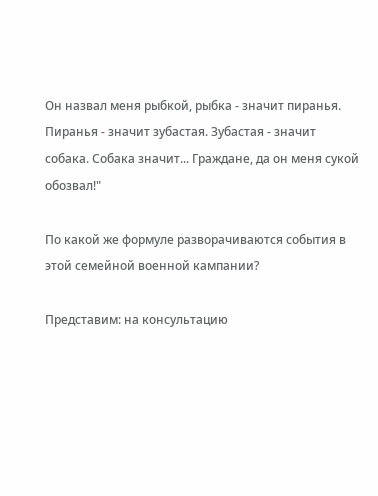Он назвал меня рыбкой, рыбка - значит пиранья. Пиранья - значит зубастая. Зубастая - значит собака. Собака значит... Граждане, да он меня сукой обозвал!"

По какой же формуле разворачиваются события в этой семейной военной кампании?

Представим: на консультацию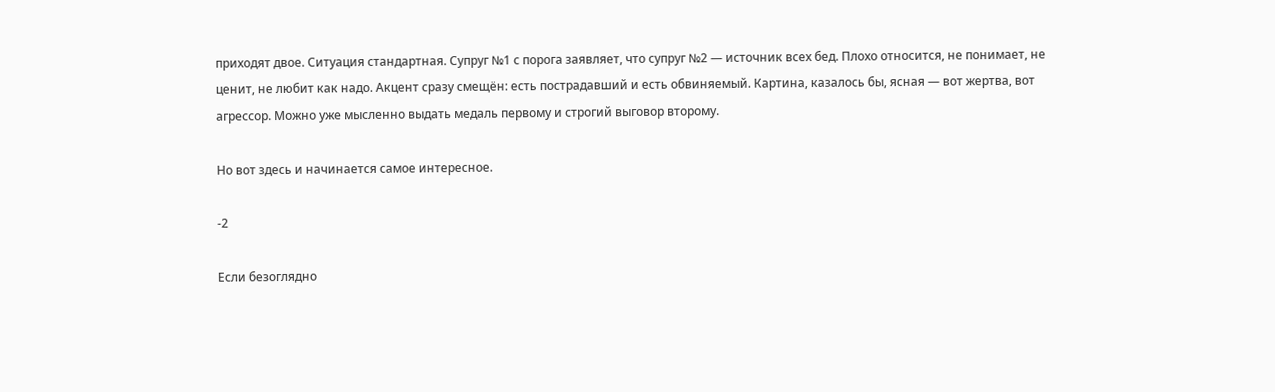приходят двое. Ситуация стандартная. Супруг №1 с порога заявляет, что супруг №2 — источник всех бед. Плохо относится, не понимает, не ценит, не любит как надо. Акцент сразу смещён: есть пострадавший и есть обвиняемый. Картина, казалось бы, ясная — вот жертва, вот агрессор. Можно уже мысленно выдать медаль первому и строгий выговор второму.

Но вот здесь и начинается самое интересное.

-2

Если безоглядно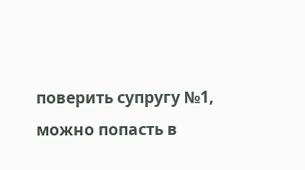поверить супругу №1, можно попасть в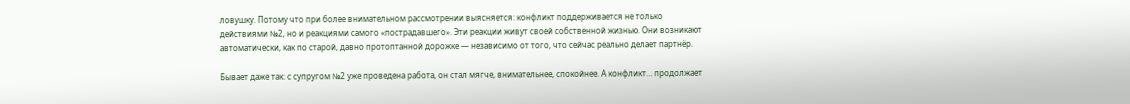ловушку. Потому что при более внимательном рассмотрении выясняется: конфликт поддерживается не только действиями №2, но и реакциями самого «пострадавшего». Эти реакции живут своей собственной жизнью. Они возникают автоматически, как по старой, давно протоптанной дорожке — независимо от того, что сейчас реально делает партнёр.

Бывает даже так: с супругом №2 уже проведена работа, он стал мягче, внимательнее, спокойнее. А конфликт… продолжает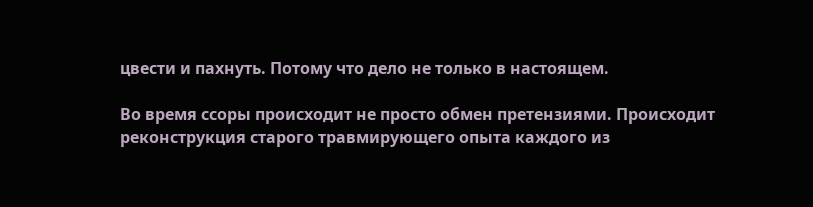цвести и пахнуть. Потому что дело не только в настоящем.

Во время ссоры происходит не просто обмен претензиями. Происходит реконструкция старого травмирующего опыта каждого из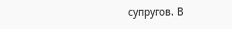супругов. В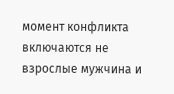момент конфликта включаются не взрослые мужчина и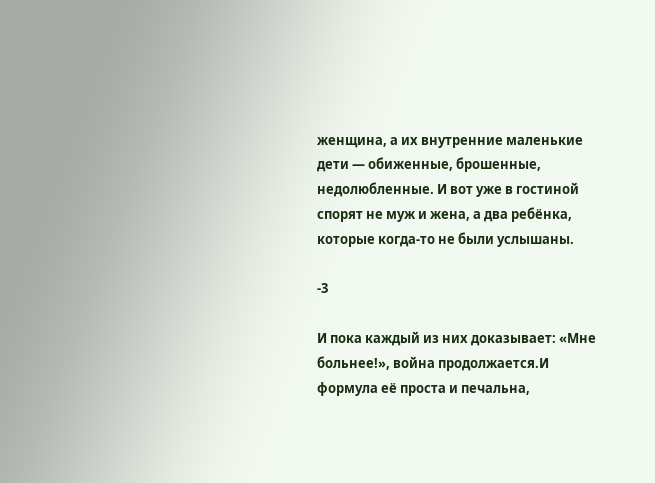женщина, а их внутренние маленькие дети — обиженные, брошенные, недолюбленные. И вот уже в гостиной спорят не муж и жена, а два ребёнка, которые когда-то не были услышаны.

-3

И пока каждый из них доказывает: «Мне больнее!», война продолжается.И формула её проста и печальна,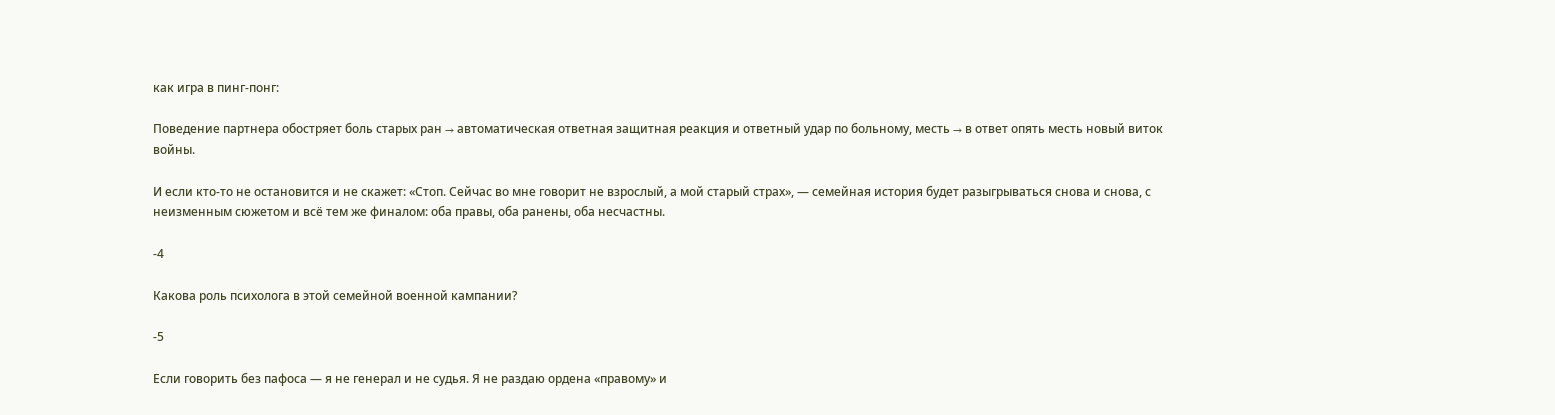как игра в пинг-понг:

Поведение партнера обостряет боль старых ран → автоматическая ответная защитная реакция и ответный удар по больному, месть → в ответ опять месть новый виток войны.

И если кто-то не остановится и не скажет: «Стоп. Сейчас во мне говорит не взрослый, а мой старый страх», — семейная история будет разыгрываться снова и снова, с неизменным сюжетом и всё тем же финалом: оба правы, оба ранены, оба несчастны.

-4

Какова роль психолога в этой семейной военной кампании?

-5

Если говорить без пафоса — я не генерал и не судья. Я не раздаю ордена «правому» и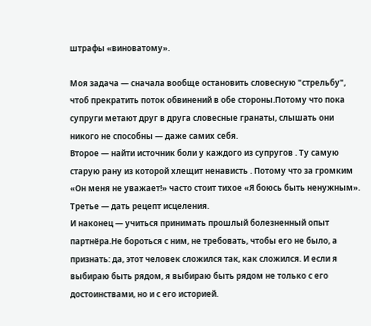штрафы «виноватому».

Моя задача — сначала вообще остановить словесную "стрельбу", чтоб прекратить поток обвинений в обе стороны.Потому что пока супруги метают друг в друга словесные гранаты, слышать они никого не способны — даже самих себя.
Второе — найти источник боли у каждого из супругов . Ту самую старую рану из которой хлещит ненависть . Потому что за громким «Он меня не уважает!» часто стоит тихое «Я боюсь быть ненужным».
Третье — дать рецепт исцеления.
И наконец — учиться принимать прошлый болезненный опыт партнёра.Не бороться с ним, не требовать, чтобы его не было, а признать: да, этот человек сложился так, как сложился. И если я выбираю быть рядом, я выбираю быть рядом не только с его достоинствами, но и с его историей.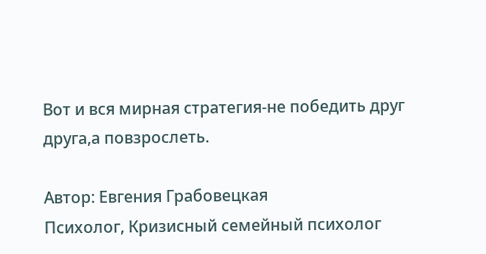Вот и вся мирная стратегия-не победить друг друга,а повзрослеть.

Автор: Евгения Грабовецкая
Психолог, Кризисный семейный психолог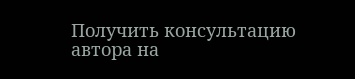Получить консультацию автора на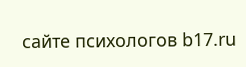сайте психологов b17.ru